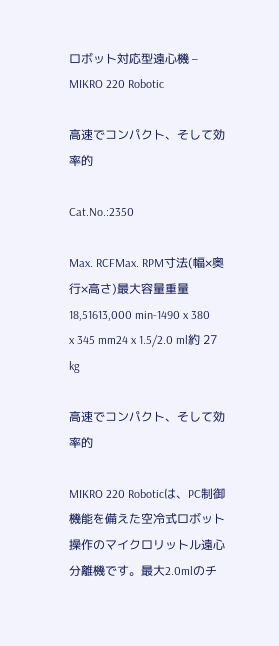ロボット対応型遠心機 – MIKRO 220 Robotic

高速でコンパクト、そして効率的

Cat.No.:2350

Max. RCFMax. RPM寸法(幅×奥行×高さ)最大容量重量
18,51613,000 min-1490 x 380 x 345 mm24 x 1.5/2.0 ml約 27 kg

高速でコンパクト、そして効率的

MIKRO 220 Roboticは、PC制御機能を備えた空冷式ロボット操作のマイクロリットル遠心分離機です。最大2.0mlのチ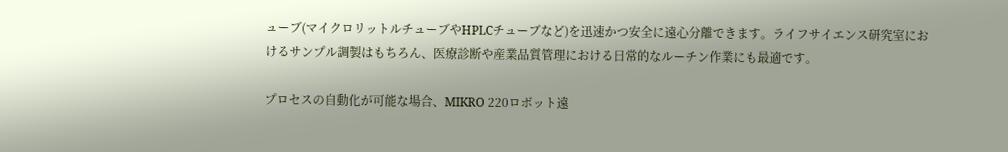ューブ(マイクロリットルチューブやHPLCチューブなど)を迅速かつ安全に遠心分離できます。ライフサイエンス研究室におけるサンプル調製はもちろん、医療診断や産業品質管理における日常的なルーチン作業にも最適です。

プロセスの自動化が可能な場合、MIKRO 220ロボット遠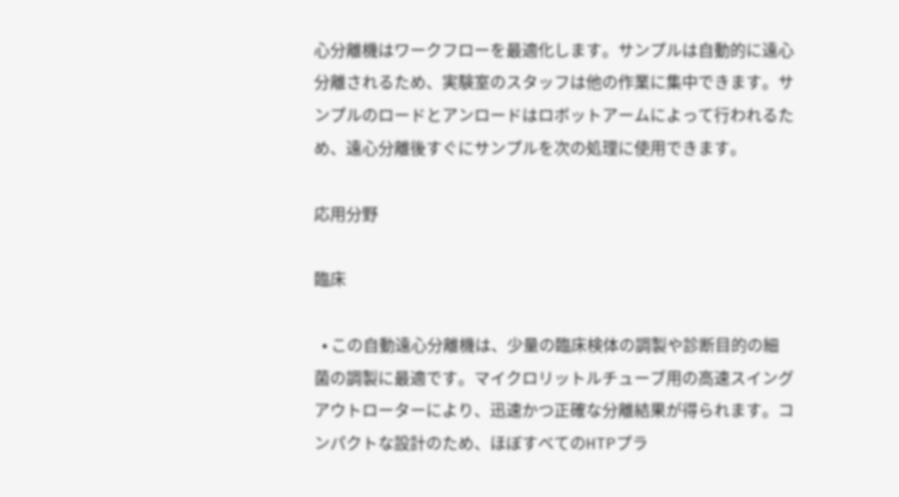心分離機はワークフローを最適化します。サンプルは自動的に遠心分離されるため、実験室のスタッフは他の作業に集中できます。サンプルのロードとアンロードはロボットアームによって行われるため、遠心分離後すぐにサンプルを次の処理に使用できます。

応用分野

臨床

  • この自動遠心分離機は、少量の臨床検体の調製や診断目的の細菌の調製に最適です。マイクロリットルチューブ用の高速スイングアウトローターにより、迅速かつ正確な分離結果が得られます。コンパクトな設計のため、ほぼすべてのHTPプラ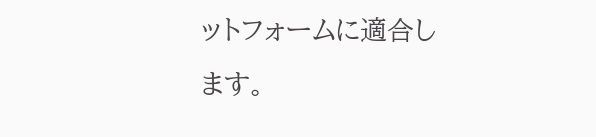ットフォームに適合します。